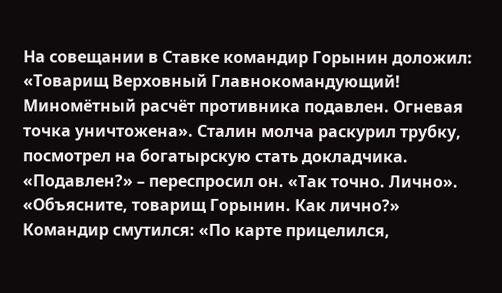На совещании в Ставке командир Горынин доложил: «Товарищ Верховный Главнокомандующий! Миномётный расчёт противника подавлен. Огневая точка уничтожена». Сталин молча раскурил трубку, посмотрел на богатырскую стать докладчика. «Подавлен?» – переспросил он. «Так точно. Лично». «Объясните, товарищ Горынин. Как лично?» Командир смутился: «По карте прицелился,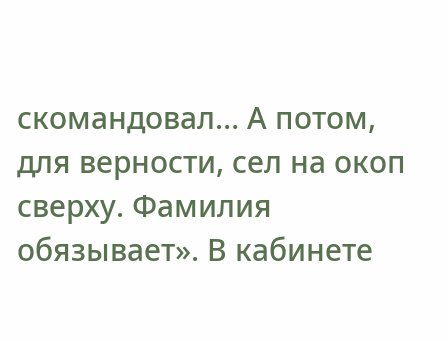скомандовал… А потом, для верности, сел на окоп сверху. Фамилия обязывает». В кабинете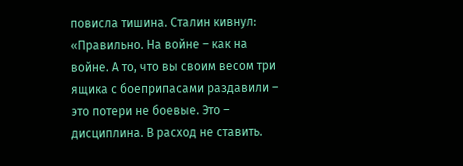повисла тишина. Сталин кивнул: «Правильно. На войне – как на войне. А то, что вы своим весом три ящика с боеприпасами раздавили – это потери не боевые. Это – дисциплина. В расход не ставить.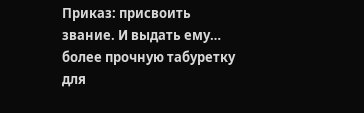Приказ: присвоить звание. И выдать ему… более прочную табуретку для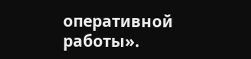оперативной работы».